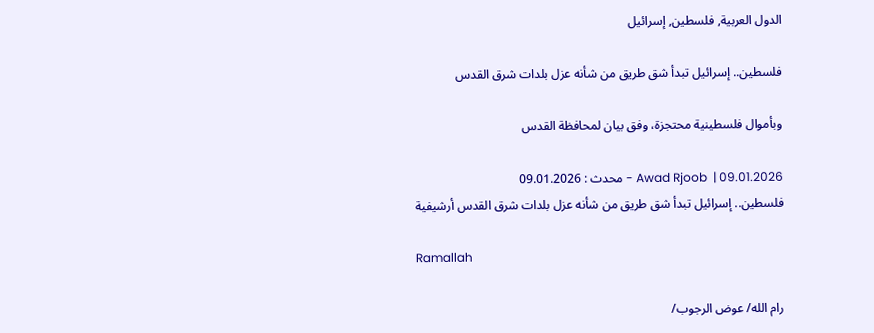الدول العربية, فلسطين, إسرائيل

فلسطين.. إسرائيل تبدأ شق طريق من شأنه عزل بلدات شرق القدس

وبأموال فلسطينية محتجزة، وفق بيان لمحافظة القدس

Awad Rjoob  | 09.01.2026 - محدث : 09.01.2026
فلسطين.. إسرائيل تبدأ شق طريق من شأنه عزل بلدات شرق القدس أرشيفية

Ramallah

رام الله/ عوض الرجوب/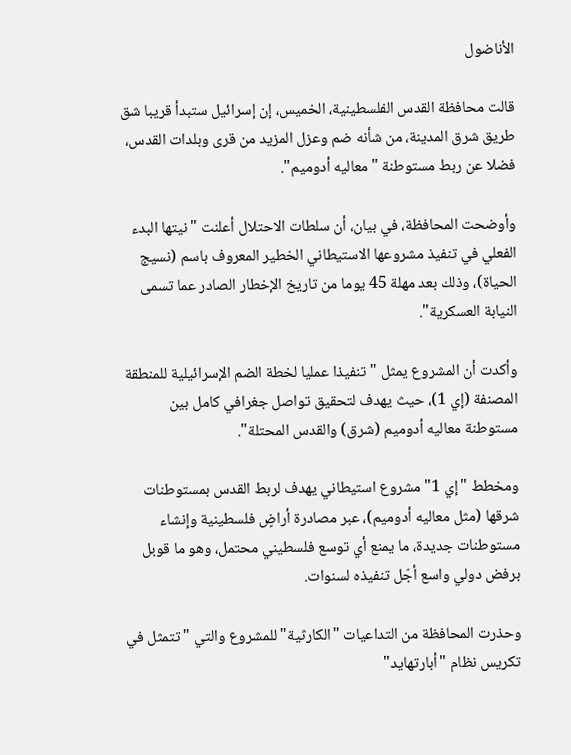الأناضول

قالت محافظة القدس الفلسطينية، الخميس، إن إسرائيل ستبدأ قريبا شق طريق شرق المدينة، من شأنه ضم وعزل المزيد من قرى وبلدات القدس، فضلا عن ربط مستوطنة "معاليه أدوميم".

وأوضحت المحافظة، في بيان، أن سلطات الاحتلال أعلنت "نيتها البدء الفعلي في تنفيذ مشروعها الاستيطاني الخطير المعروف باسم (نسيج الحياة)، وذلك بعد مهلة 45 يوما من تاريخ الإخطار الصادر عما تسمى النيابة العسكرية".

وأكدت أن المشروع يمثل "تنفيذا عمليا لخطة الضم الإسرائيلية للمنطقة المصنفة (إي 1)، حيث يهدف لتحقيق تواصل جغرافي كامل بين مستوطنة معاليه أدوميم (شرق) والقدس المحتلة".

ومخطط "إي 1" مشروع استيطاني يهدف لربط القدس بمستوطنات شرقها (مثل معاليه أدوميم)، عبر مصادرة أراضٍ فلسطينية وإنشاء مستوطنات جديدة، ما يمنع أي توسع فلسطيني محتمل، وهو ما قوبل برفض دولي واسع أجّل تنفيذه لسنوات.

وحذرت المحافظة من التداعيات "الكارثية" للمشروع والتي "تتمثل في تكريس نظام "أبارتهايد"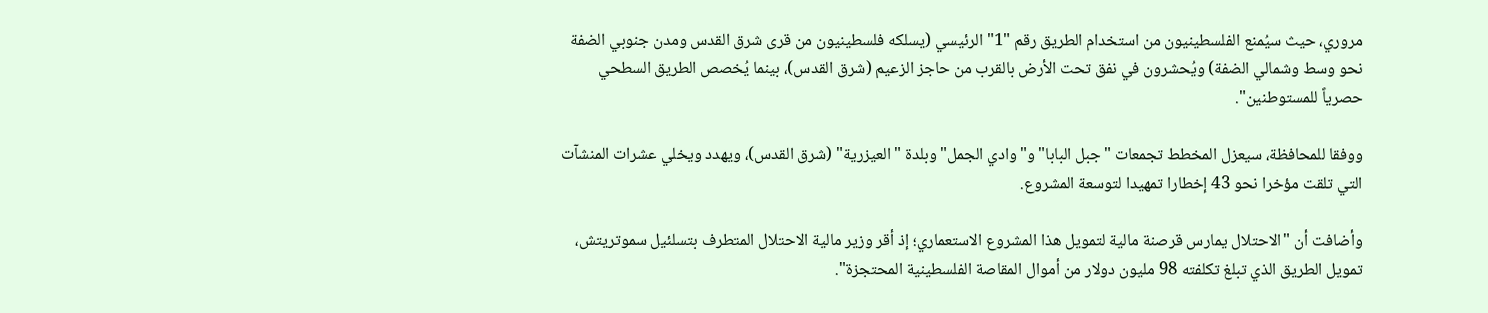مروري، حيث سيُمنع الفلسطينيون من استخدام الطريق رقم "1" الرئيسي (يسلكه فلسطينيون من قرى شرق القدس ومدن جنوبي الضفة نحو وسط وشمالي الضفة) ويُحشرون في نفق تحت الأرض بالقرب من حاجز الزعيم (شرق القدس)، بينما يُخصص الطريق السطحي حصرياً للمستوطنين".

ووفقا للمحافظة، سيعزل المخطط تجمعات "جبل البابا" و"وادي الجمل" وبلدة "العيزرية" (شرق القدس)، ويهدد ويخلي عشرات المنشآت التي تلقت مؤخرا نحو 43 إخطارا تمهيدا لتوسعة المشروع.

وأضافت أن "الاحتلال يمارس قرصنة مالية لتمويل هذا المشروع الاستعماري؛ إذ أقر وزير مالية الاحتلال المتطرف بتسلئيل سموتريتش، تمويل الطريق الذي تبلغ تكلفته 98 مليون دولار من أموال المقاصة الفلسطينية المحتجزة".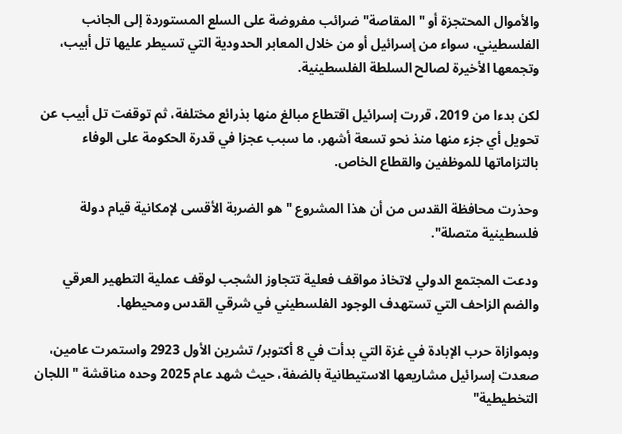والأموال المحتجزة أو "المقاصة" ضرائب مفروضة على السلع المستوردة إلى الجانب الفلسطيني، سواء من إسرائيل أو من خلال المعابر الحدودية التي تسيطر عليها تل أبيب، وتجمعها الأخيرة لصالح السلطة الفلسطينية.

لكن بدءا من 2019، قررت إسرائيل اقتطاع مبالغ منها بذرائع مختلفة، ثم توقفت تل أبيب عن تحويل أي جزء منها منذ نحو تسعة أشهر، ما سبب عجزا في قدرة الحكومة على الوفاء بالتزاماتها للموظفين والقطاع الخاص.

وحذرت محافظة القدس من أن هذا المشروع "هو الضربة الأقسى لإمكانية قيام دولة فلسطينية متصلة".

ودعت المجتمع الدولي لاتخاذ مواقف فعلية تتجاوز الشجب لوقف عملية التطهير العرقي والضم الزاحف التي تستهدف الوجود الفلسطيني في شرقي القدس ومحيطها.

وبموازاة حرب الإبادة في غزة التي بدأت في 8 أكتوبر/ تشرين الأول 2923 واستمرت عامين، صعدت إسرائيل مشاريعها الاستيطانية بالضفة، حيث شهد عام 2025 وحده مناقشة "اللجان التخطيطية"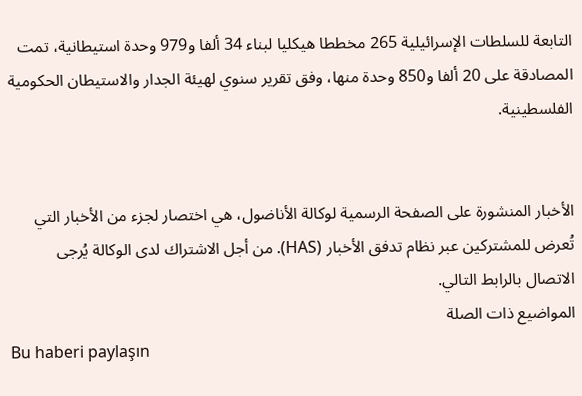التابعة للسلطات الإسرائيلية 265 مخططا هيكليا لبناء 34 ألفا و979 وحدة استيطانية، تمت المصادقة على 20 ألفا و850 وحدة منها، وفق تقرير سنوي لهيئة الجدار والاستيطان الحكومية الفلسطينية.


الأخبار المنشورة على الصفحة الرسمية لوكالة الأناضول، هي اختصار لجزء من الأخبار التي تُعرض للمشتركين عبر نظام تدفق الأخبار (HAS). من أجل الاشتراك لدى الوكالة يُرجى الاتصال بالرابط التالي.
المواضيع ذات الصلة
Bu haberi paylaşın